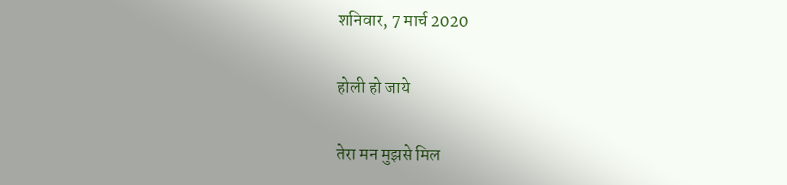शनिवार, 7 मार्च 2020

होली हो जाये

तेरा मन मुझसे मिल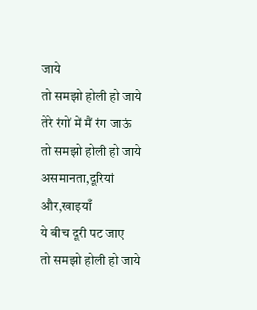जाये
तो समझो होली हो जाये
तेरे रंगों में मैं रंग जाऊं
तो समझो होली हो जाये
असमानता,दूरियां और,खाइयाँ
ये बीच दूरी पट जाए
तो समझो होली हो जाये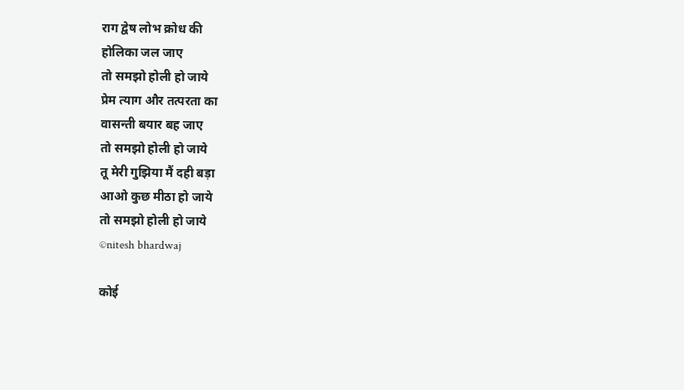राग द्वेष लोभ क्रोध की
होलिका जल जाए
तो समझो होली हो जाये
प्रेम त्याग और तत्परता का
वासन्ती बयार बह जाए
तो समझो होली हो जाये
तू मेरी गुझिया मैं दही बड़ा
आओ कुछ मीठा हो जाये
तो समझो होली हो जाये
©nitesh bhardwaj

कोई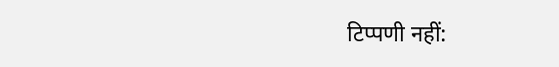टिप्पणी नहीं: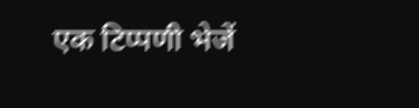एक टिप्पणी भेजें